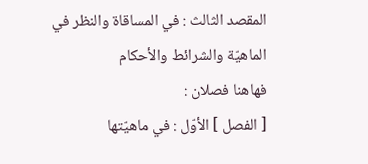المقصد الثالث : في المساقاة والنظر في الماهيّة والشرائط والأحكام
فهاهنا فصلان :
[ الفصل ] الأوّل : في ماهيّتها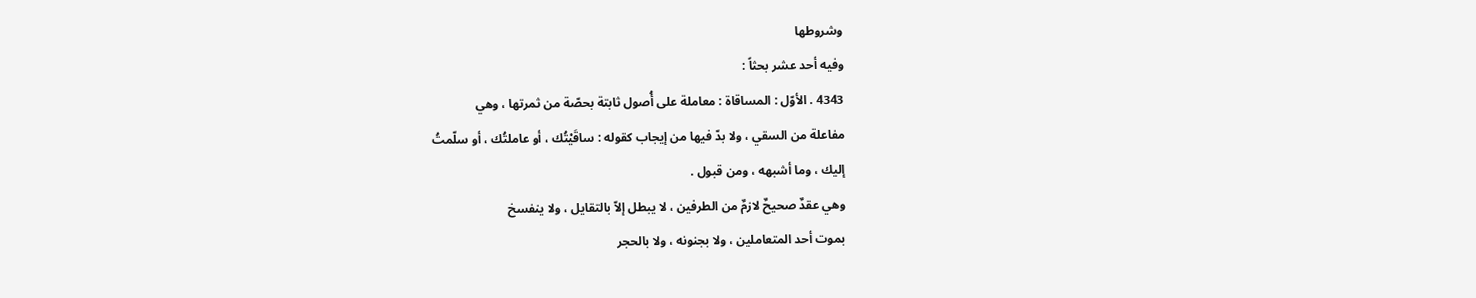وشروطها
وفيه أحد عشر بحثاً :
4343 . الأوّل : المساقاة : معاملة على أُصول ثابتة بحصّة من ثمرتها ، وهي
مفاعلة من السقي ، ولا بدّ فيها من إيجاب كقوله : ساقَيْتُك ، أو عاملتُك ، أو سلّمتُ
إليك ، وما أشبهه ، ومن قبول .
وهي عقدٌ صحيحٌ لازمٌ من الطرفين ، لا يبطل إلاّ بالتقايل ، ولا ينفسخ
بموت أحد المتعاملين ، ولا بجنونه ، ولا بالحجر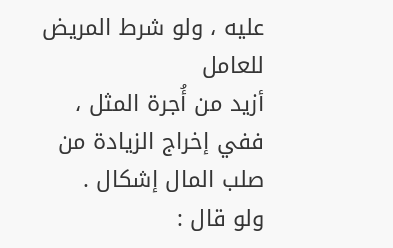عليه ، ولو شرط المريض للعامل
أزيد من أُجرة المثل ، ففي إخراج الزيادة من صلب المال إشكال .
ولو قال :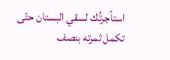استأجرتُك لسقي البستان حتّى تكمل ثمرته بنصف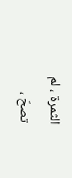الثمرة ، لم
تصحّ ،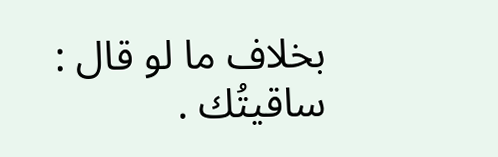بخلاف ما لو قال : ساقيتُك .